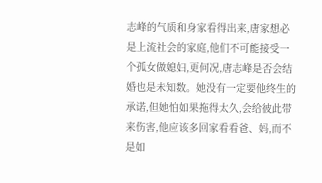志峰的气质和身家看得出来,唐家想必是上流社会的家庭,他们不可能接受一个孤女做媳妇,更何况,唐志峰是否会结婚也是未知数。她没有一定要他终生的承诺,但她怕如果拖得太久,会给彼此带来伤害,他应该多回家看看爸、妈,而不是如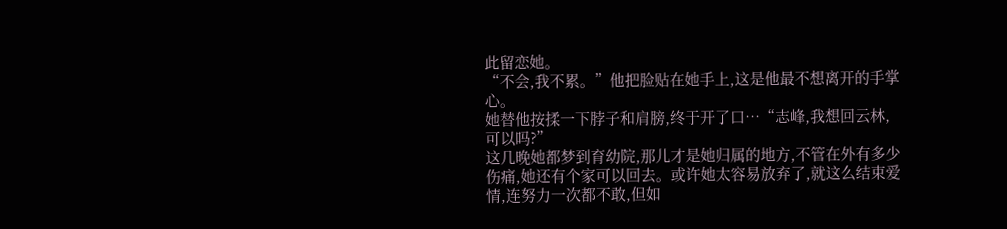此留恋她。
“不会,我不累。”他把脸贴在她手上,这是他最不想离开的手掌心。
她替他按揉一下脖子和肩膀,终于开了口…“志峰,我想回云林,可以吗?”
这几晚她都梦到育幼院,那儿才是她归属的地方,不管在外有多少伤痛,她还有个家可以回去。或许她太容易放弃了,就这么结束爱情,连努力一次都不敢,但如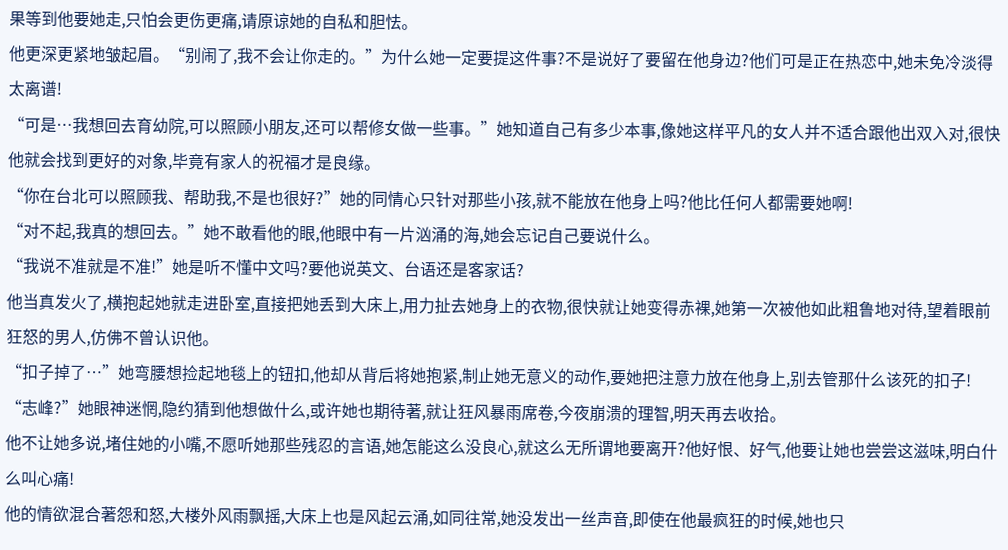果等到他要她走,只怕会更伤更痛,请原谅她的自私和胆怯。
他更深更紧地皱起眉。“别闹了,我不会让你走的。”为什么她一定要提这件事?不是说好了要留在他身边?他们可是正在热恋中,她未免冷淡得太离谱!
“可是…我想回去育幼院,可以照顾小朋友,还可以帮修女做一些事。”她知道自己有多少本事,像她这样平凡的女人并不适合跟他出双入对,很快他就会找到更好的对象,毕竟有家人的祝福才是良缘。
“你在台北可以照顾我、帮助我,不是也很好?”她的同情心只针对那些小孩,就不能放在他身上吗?他比任何人都需要她啊!
“对不起,我真的想回去。”她不敢看他的眼,他眼中有一片汹涌的海,她会忘记自己要说什么。
“我说不准就是不准!”她是听不懂中文吗?要他说英文、台语还是客家话?
他当真发火了,横抱起她就走进卧室,直接把她丢到大床上,用力扯去她身上的衣物,很快就让她变得赤裸,她第一次被他如此粗鲁地对待,望着眼前狂怒的男人,仿佛不曾认识他。
“扣子掉了…”她弯腰想捡起地毯上的钮扣,他却从背后将她抱紧,制止她无意义的动作,要她把注意力放在他身上,别去管那什么该死的扣子!
“志峰?”她眼神迷惘,隐约猜到他想做什么,或许她也期待著,就让狂风暴雨席卷,今夜崩溃的理智,明天再去收拾。
他不让她多说,堵住她的小嘴,不愿听她那些残忍的言语,她怎能这么没良心,就这么无所谓地要离开?他好恨、好气,他要让她也尝尝这滋味,明白什么叫心痛!
他的情欲混合著怨和怒,大楼外风雨飘摇,大床上也是风起云涌,如同往常,她没发出一丝声音,即使在他最疯狂的时候,她也只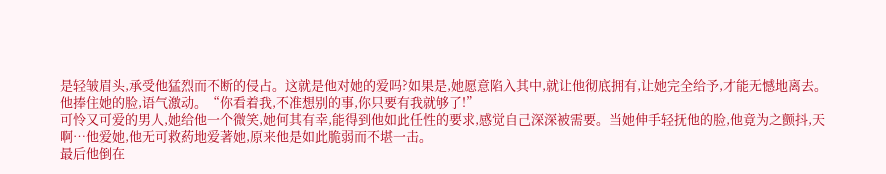是轻皱眉头,承受他猛烈而不断的侵占。这就是他对她的爱吗?如果是,她愿意陷入其中,就让他彻底拥有,让她完全给予,才能无憾地离去。
他捧住她的脸,语气激动。“你看着我,不准想别的事,你只要有我就够了!”
可怜又可爱的男人,她给他一个微笑,她何其有幸,能得到他如此任性的要求,感觉自己深深被需要。当她伸手轻抚他的脸,他竟为之颤抖,天啊…他爱她,他无可救葯地爱著她,原来他是如此脆弱而不堪一击。
最后他倒在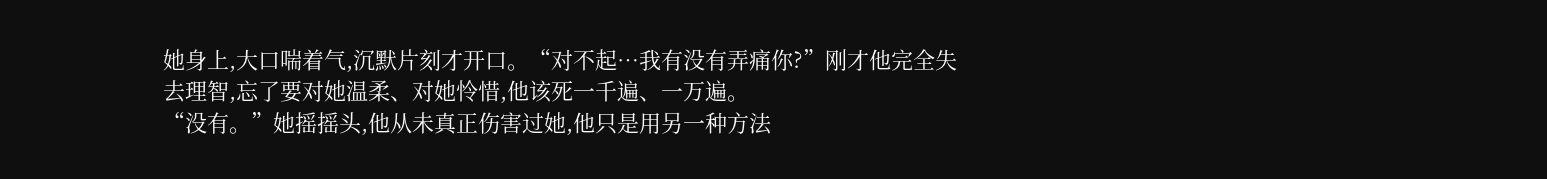她身上,大口喘着气,沉默片刻才开口。“对不起…我有没有弄痛你?”刚才他完全失去理智,忘了要对她温柔、对她怜惜,他该死一千遍、一万遍。
“没有。”她摇摇头,他从未真正伤害过她,他只是用另一种方法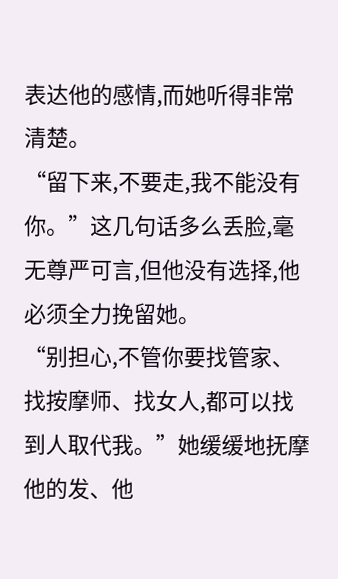表达他的感情,而她听得非常清楚。
“留下来,不要走,我不能没有你。”这几句话多么丢脸,毫无尊严可言,但他没有选择,他必须全力挽留她。
“别担心,不管你要找管家、找按摩师、找女人,都可以找到人取代我。”她缓缓地抚摩他的发、他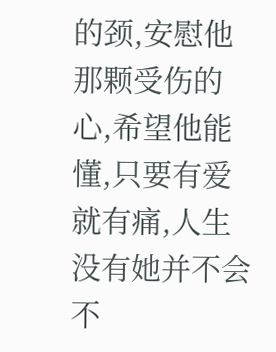的颈,安慰他那颗受伤的心,希望他能懂,只要有爱就有痛,人生没有她并不会不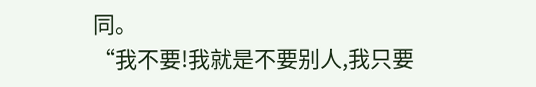同。
“我不要!我就是不要别人,我只要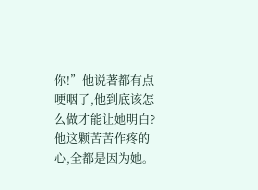你!”他说著都有点哽咽了,他到底该怎么做才能让她明白?他这颗苦苦作疼的心,全都是因为她。